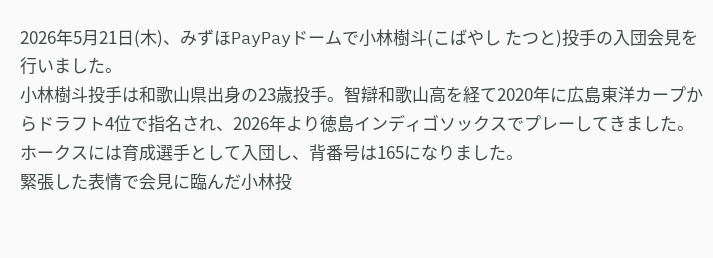2026年5月21日(木)、みずほPayPayドームで小林樹斗(こばやし たつと)投手の入団会見を行いました。
小林樹斗投手は和歌山県出身の23歳投手。智辯和歌山高を経て2020年に広島東洋カープからドラフト4位で指名され、2026年より徳島インディゴソックスでプレーしてきました。ホークスには育成選手として入団し、背番号は165になりました。
緊張した表情で会見に臨んだ小林投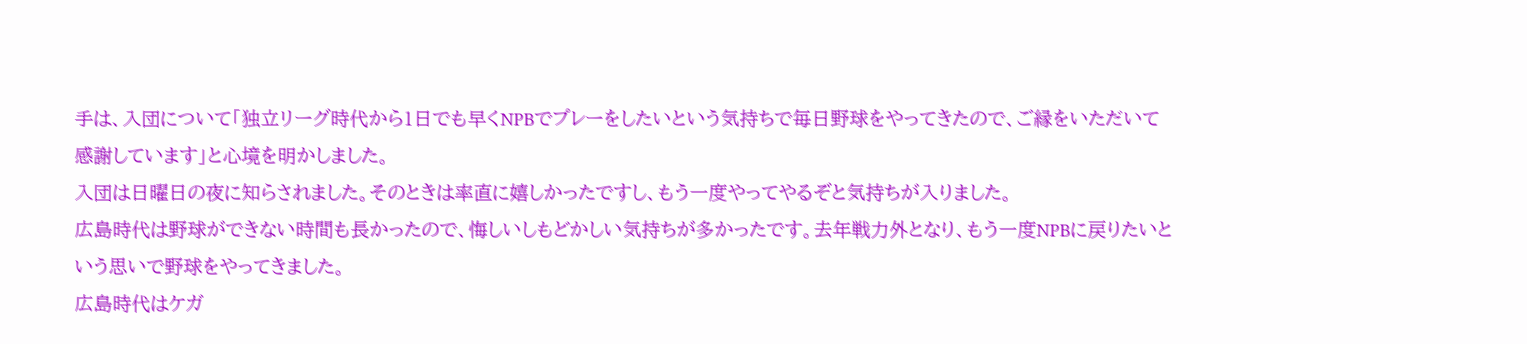手は、入団について「独立リーグ時代から1日でも早くNPBでプレーをしたいという気持ちで毎日野球をやってきたので、ご縁をいただいて感謝しています」と心境を明かしました。
入団は日曜日の夜に知らされました。そのときは率直に嬉しかったですし、もう一度やってやるぞと気持ちが入りました。
広島時代は野球ができない時間も長かったので、悔しいしもどかしい気持ちが多かったです。去年戦力外となり、もう一度NPBに戻りたいという思いで野球をやってきました。
広島時代はケガ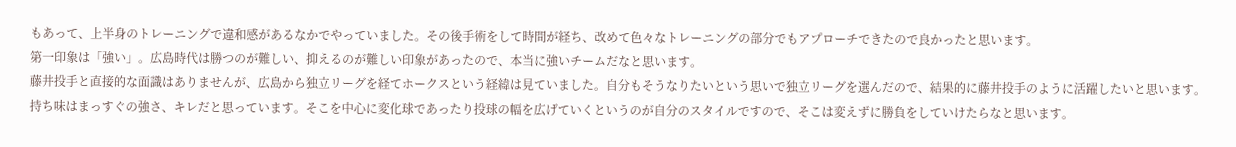もあって、上半身のトレーニングで違和感があるなかでやっていました。その後手術をして時間が経ち、改めて色々なトレーニングの部分でもアプローチできたので良かったと思います。
第一印象は「強い」。広島時代は勝つのが難しい、抑えるのが難しい印象があったので、本当に強いチームだなと思います。
藤井投手と直接的な面識はありませんが、広島から独立リーグを経てホークスという経緯は見ていました。自分もそうなりたいという思いで独立リーグを選んだので、結果的に藤井投手のように活躍したいと思います。
持ち味はまっすぐの強さ、キレだと思っています。そこを中心に変化球であったり投球の幅を広げていくというのが自分のスタイルですので、そこは変えずに勝負をしていけたらなと思います。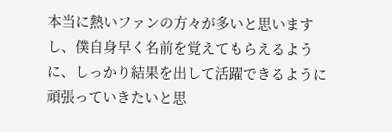本当に熱いファンの方々が多いと思いますし、僕自身早く名前を覚えてもらえるように、しっかり結果を出して活躍できるように頑張っていきたいと思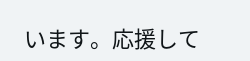います。応援して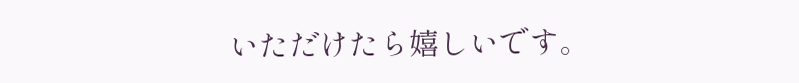いただけたら嬉しいです。